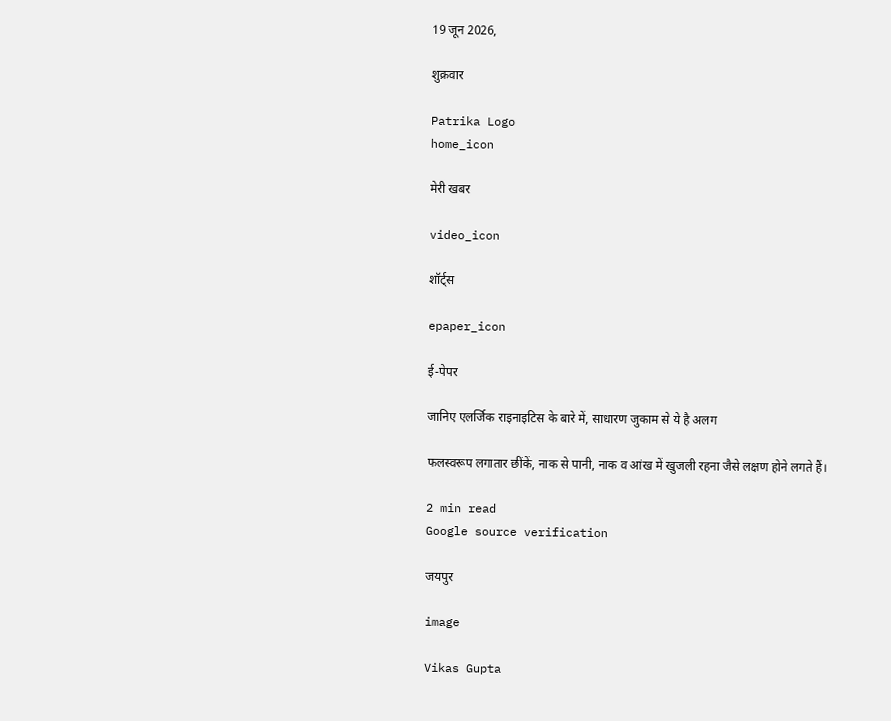19 जून 2026,

शुक्रवार

Patrika Logo
home_icon

मेरी खबर

video_icon

शॉर्ट्स

epaper_icon

ई-पेपर

जानिए एलर्जिक राइनाइटिस के बारे में, साधारण जुकाम से ये है अलग

फलस्वरूप लगातार छींकें, नाक से पानी, नाक व आंख में खुजली रहना जैसे लक्षण होने लगते हैं।

2 min read
Google source verification

जयपुर

image

Vikas Gupta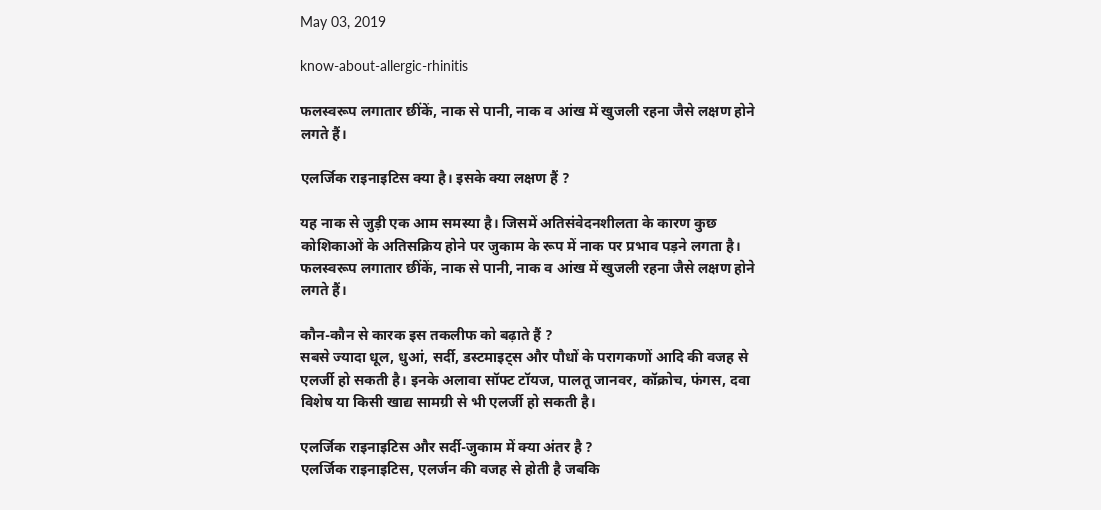May 03, 2019

know-about-allergic-rhinitis

फलस्वरूप लगातार छींकें, नाक से पानी, नाक व आंख में खुजली रहना जैसे लक्षण होने लगते हैं।

एलर्जिक राइनाइटिस क्या है। इसके क्या लक्षण हैं ?

यह नाक से जुड़ी एक आम समस्या है। जिसमें अतिसंवेदनशीलता के कारण कुछ कोशिकाओं के अतिसक्रिय होने पर जुकाम के रूप में नाक पर प्रभाव पड़ने लगता है। फलस्वरूप लगातार छींकें, नाक से पानी, नाक व आंख में खुजली रहना जैसे लक्षण होने लगते हैं।

कौन-कौन से कारक इस तकलीफ को बढ़ाते हैं ?
सबसे ज्यादा धूल, धुआं, सर्दी, डस्टमाइट्स और पौधों के परागकणों आदि की वजह से एलर्जी हो सकती है। इनके अलावा सॉफ्ट टॉयज, पालतू जानवर, कॉक्रोच, फंगस, दवा विशेष या किसी खाद्य सामग्री से भी एलर्जी हो सकती है।

एलर्जिक राइनाइटिस और सर्दी-जुकाम में क्या अंतर है ?
एलर्जिक राइनाइटिस, एलर्जन की वजह से होती है जबकि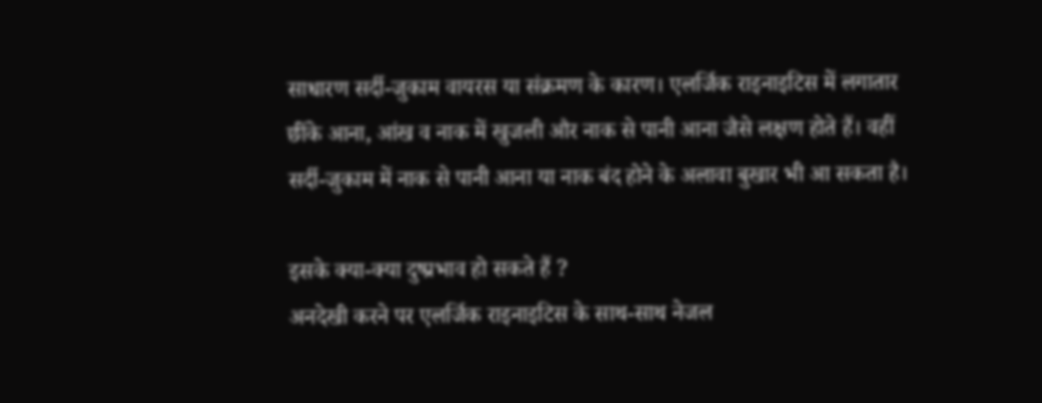साधारण सर्दी-जुकाम वायरस या संक्रमण के कारण। एलर्जिक राइनाइटिस में लगातार छींके आना, आंख व नाक में खुजली और नाक से पानी आना जैसे लक्षण होते हैं। वहीं सर्दी-जुकाम में नाक से पानी आना या नाक बंद होने के अलावा बुखार भी आ सकता है।

इसके क्या-क्या दुष्प्रभाव हो सकते हैं ?
अनदेखी करने पर एलर्जिक राइनाइटिस के साथ-साथ नेजल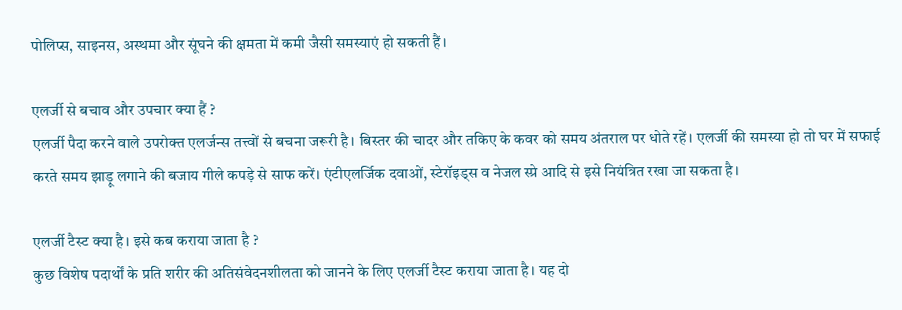पोलिप्स, साइनस, अस्थमा और सूंघने की क्षमता में कमी जैसी समस्याएं हो सकती हैं।

एलर्जी से बचाव और उपचार क्या हैं ?
एलर्जी पैदा करने वाले उपरोक्त एलर्जन्स तत्त्वों से बचना जरूरी है। बिस्तर की चादर और तकिए के कवर को समय अंतराल पर धोते रहें। एलर्जी की समस्या हो तो घर में सफाई करते समय झाड़ू लगाने की बजाय गीले कपड़े से साफ करें। एंटीएलर्जिक दवाओं, स्टेरॉइड्स व नेजल स्प्रे आदि से इसे नियंत्रित रखा जा सकता है।

एलर्जी टैस्ट क्या है। इसे कब कराया जाता है ?
कुछ विशेष पदार्थों के प्रति शरीर की अतिसंवेदनशीलता को जानने के लिए एलर्जी टैस्ट कराया जाता है। यह दो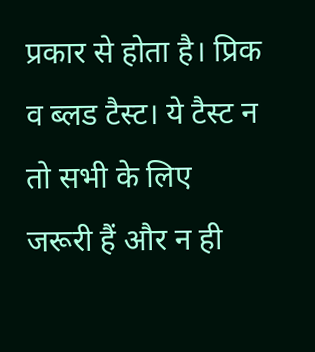प्रकार से होता है। प्रिक व ब्लड टैस्ट। ये टैस्ट न तो सभी के लिए जरूरी हैं और न ही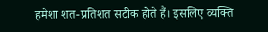हमेशा शत-प्रतिशत सटीक होते हैं। इसलिए व्यक्ति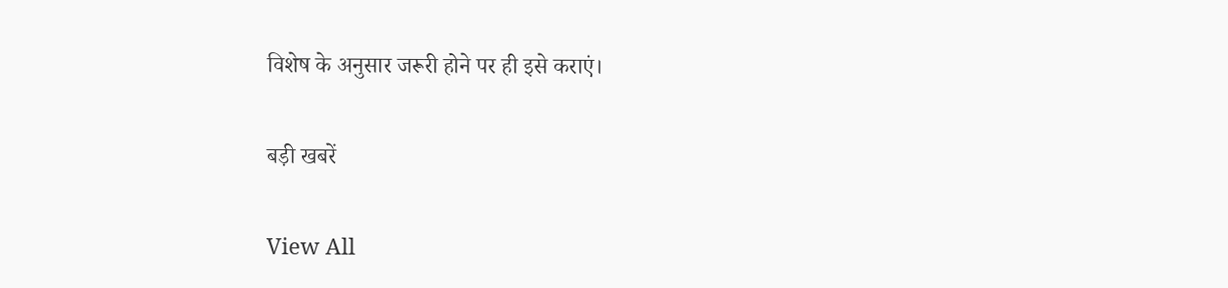विशेष के अनुसार जरूरी होने पर ही इसे कराएं।

बड़ी खबरें

View All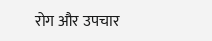रोग और उपचार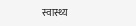स्वास्थ्य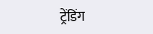ट्रेंडिंग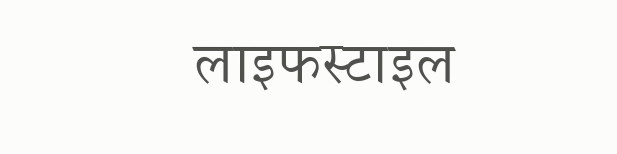लाइफस्टाइल